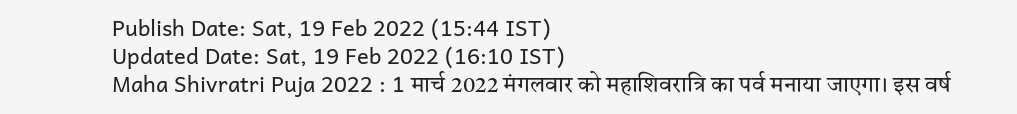Publish Date: Sat, 19 Feb 2022 (15:44 IST)
Updated Date: Sat, 19 Feb 2022 (16:10 IST)
Maha Shivratri Puja 2022 : 1 मार्च 2022 मंगलवार को महाशिवरात्रि का पर्व मनाया जाएगा। इस वर्ष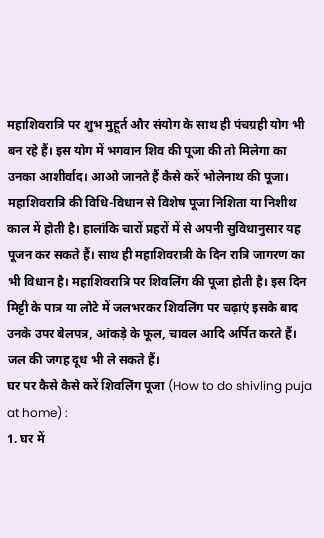महाशिवरात्रि पर शुभ मुहूर्त और संयोग के साथ ही पंचग्रही योग भी बन रहे हैं। इस योग में भगवान शिव की पूजा की तो मिलेगा का उनका आशीर्वाद। आओ जानते हैं कैसे करें भोलेनाथ की पूजा।
महाशिवरात्रि की विधि-विधान से विशेष पूजा निशिता या निशीथ काल में होती है। हालांकि चारों प्रहरों में से अपनी सुविधानुसार यह पूजन कर सकते हैं। साथ ही महाशिवरात्री के दिन रात्रि जागरण का भी विधान है। महाशिवरात्रि पर शिवलिंग की पूजा होती है। इस दिन मिट्टी के पात्र या लोटे में जलभरकर शिवलिंग पर चढ़ाएं इसके बाद उनके उपर बेलपत्र, आंकड़े के फूल, चावल आदि अर्पित करते हैं। जल की जगह दूध भी ले सकते हैं।
घर पर कैसे कैसे करें शिवलिंग पूजा (How to do shivling puja at home) :
1. घर में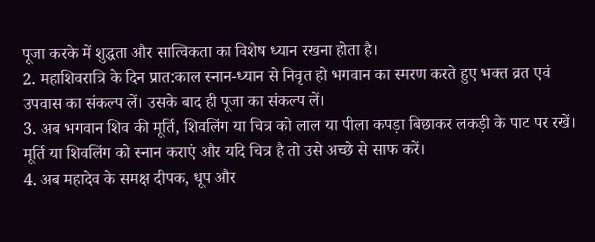पूजा करके में शुद्धता और सात्विकता का विशेष ध्यान रखना होता है।
2. महाशिवरात्रि के दिन प्रात:काल स्नान-ध्यान से निवृत हो भगवान का स्मरण करते हुए भक्त व्रत एवं उपवास का संकल्प लें। उसके बाद ही पूजा का संकल्प लें।
3. अब भगवान शिव की मूर्ति, शिवलिंग या चित्र को लाल या पीला कपड़ा बिछाकर लकड़ी के पाट पर रखें। मूर्ति या शिवलिंग को स्नान कराएं और यदि चित्र है तो उसे अच्छे से साफ करें।
4. अब महादेव के समक्ष दीपक, धूप और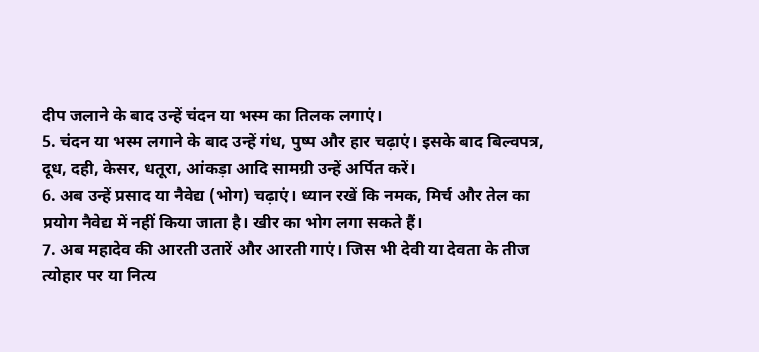दीप जलाने के बाद उन्हें चंदन या भस्म का तिलक लगाएं।
5. चंदन या भस्म लगाने के बाद उन्हें गंध, पुष्प और हार चढ़ाएं। इसके बाद बिल्वपत्र, दूध, दही, केसर, धतूरा, आंकड़ा आदि सामग्री उन्हें अर्पित करें।
6. अब उन्हें प्रसाद या नैवेद्य (भोग) चढ़ाएं। ध्यान रखें कि नमक, मिर्च और तेल का प्रयोग नैवेद्य में नहीं किया जाता है। खीर का भोग लगा सकते हैं।
7. अब महादेव की आरती उतारें और आरती गाएं। जिस भी देवी या देवता के तीज त्योहार पर या नित्य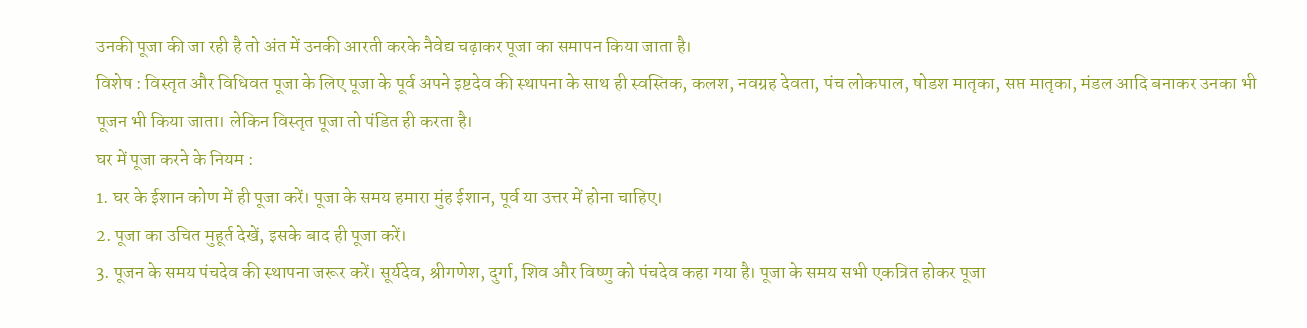उनकी पूजा की जा रही है तो अंत में उनकी आरती करके नैवेद्य चढ़ाकर पूजा का समापन किया जाता है।
विशेष : विस्तृत और विधिवत पूजा के लिए पूजा के पूर्व अपने इष्टदेव की स्थापना के साथ ही स्वस्तिक, कलश, नवग्रह देवता, पंच लोकपाल, षोडश मातृका, सप्त मातृका, मंडल आदि बनाकर उनका भी पूजन भी किया जाता। लेकिन विस्तृत पूजा तो पंडित ही करता है।
घर में पूजा करने के नियम :
1. घर के ईशान कोण में ही पूजा करें। पूजा के समय हमारा मुंह ईशान, पूर्व या उत्तर में होना चाहिए।
2. पूजा का उचित मुहूर्त देखें, इसके बाद ही पूजा करें।
3. पूजन के समय पंचदेव की स्थापना जरूर करें। सूर्यदेव, श्रीगणेश, दुर्गा, शिव और विष्णु को पंचदेव कहा गया है। पूजा के समय सभी एकत्रित होकर पूजा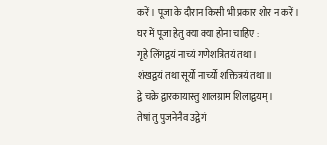करें। पूजा के दौरान किसी भी प्रकार शोर न करें।
घर में पूजा हेतु क्या क्या होना चाहिए :
गृहे लिंगद्वयं नाच्यं गणेशत्रितयं तथा।
शंखद्वयं तथा सूर्यो नार्च्यो शक्तित्रयं तथा॥
द्वे चक्रे द्वारकायास्तु शालग्राम शिलाद्वयम्।
तेषां तु पुजनेनैव उद्वेगं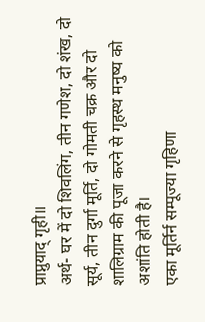प्राप्नुयाद् गृही॥
अर्थ- घर में दो शिवलिंग, तीन गणेश, दो शंख, दो सूर्य, तीन दुर्गा मूर्ति, दो गोमती चक्र और दो शालिग्राम की पूजा करने से गृहस्थ मनुष्य को अशांति होती है।
एका मूर्तिर्न सम्पूज्या गृहिणा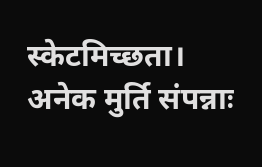स्केटमिच्छता।
अनेक मुर्ति संपन्नाः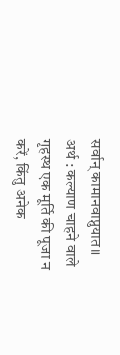सर्वान् कामानवाप्नुयात॥
अर्थ : कल्याण चाहने वाले गृहस्थ एक मूर्ति की पूजा न करें, किंतु अनेक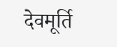देवमूर्ति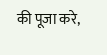की पूजा करे,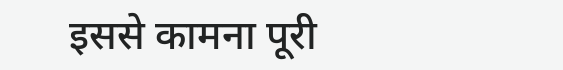इससे कामना पूरी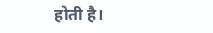होती है।